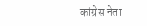कांग्रेस नेता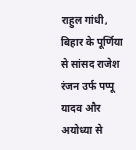राहुल गांधी, बिहार के पूर्णिया से सांसद राजेश रंजन उर्फ पप्पू यादव और अयोध्या से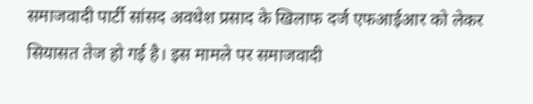समाजवादी पार्टी सांसद अवधेश प्रसाद के खिलाफ दर्ज एफआईआर को लेकर सियासत तेज हो गई है। इस मामले पर समाजवादी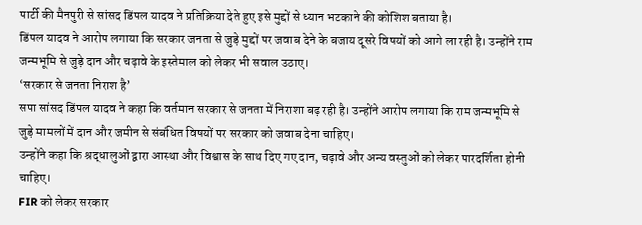पार्टी की मैनपुरी से सांसद डिंपल यादव ने प्रतिक्रिया देते हुए इसे मुद्दों से ध्यान भटकाने की कोशिश बताया है।
डिंपल यादव ने आरोप लगाया कि सरकार जनता से जुड़े मुद्दों पर जवाब देने के बजाय दूसरे विषयों को आगे ला रही है। उन्होंने राम जन्मभूमि से जुड़े दान और चढ़ावे के इस्तेमाल को लेकर भी सवाल उठाए।
‘सरकार से जनता निराश है’
सपा सांसद डिंपल यादव ने कहा कि वर्तमान सरकार से जनता में निराशा बढ़ रही है। उन्होंने आरोप लगाया कि राम जन्मभूमि से जुड़े मामलों में दान और जमीन से संबंधित विषयों पर सरकार को जवाब देना चाहिए।
उन्होंने कहा कि श्रद्धालुओं द्वारा आस्था और विश्वास के साथ दिए गए दान, चढ़ावे और अन्य वस्तुओं को लेकर पारदर्शिता होनी चाहिए।
FIR को लेकर सरकार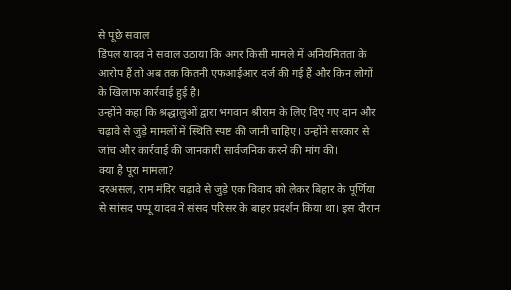से पूछे सवाल
डिंपल यादव ने सवाल उठाया कि अगर किसी मामले में अनियमितता के आरोप हैं तो अब तक कितनी एफआईआर दर्ज की गई हैं और किन लोगों के खिलाफ कार्रवाई हुई है।
उन्होंने कहा कि श्रद्धालुओं द्वारा भगवान श्रीराम के लिए दिए गए दान और चढ़ावे से जुड़े मामलों में स्थिति स्पष्ट की जानी चाहिए। उन्होंने सरकार से जांच और कार्रवाई की जानकारी सार्वजनिक करने की मांग की।
क्या है पूरा मामला?
दरअसल, राम मंदिर चढ़ावे से जुड़े एक विवाद को लेकर बिहार के पूर्णिया से सांसद पप्पू यादव ने संसद परिसर के बाहर प्रदर्शन किया था। इस दौरान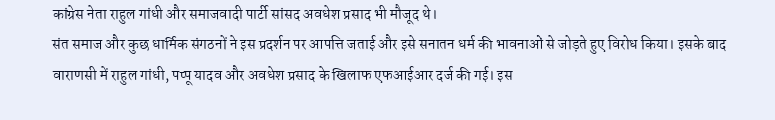कांग्रेस नेता राहुल गांधी और समाजवादी पार्टी सांसद अवधेश प्रसाद भी मौजूद थे।
संत समाज और कुछ धार्मिक संगठनों ने इस प्रदर्शन पर आपत्ति जताई और इसे सनातन धर्म की भावनाओं से जोड़ते हुए विरोध किया। इसके बाद वाराणसी में राहुल गांधी, पप्पू यादव और अवधेश प्रसाद के खिलाफ एफआईआर दर्ज की गई। इस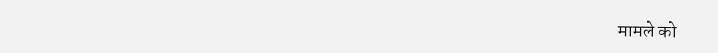मामले को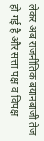लेकर अब राजनीतिक बयानबाजी तेज हो गई है और सत्ता पक्ष व विपक्ष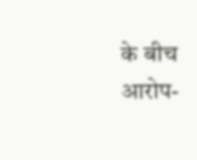के बीच आरोप-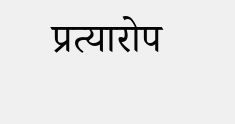प्रत्यारोप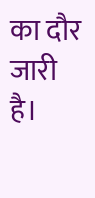का दौर जारी है।